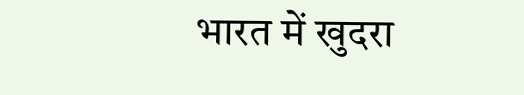भारत में खुदरा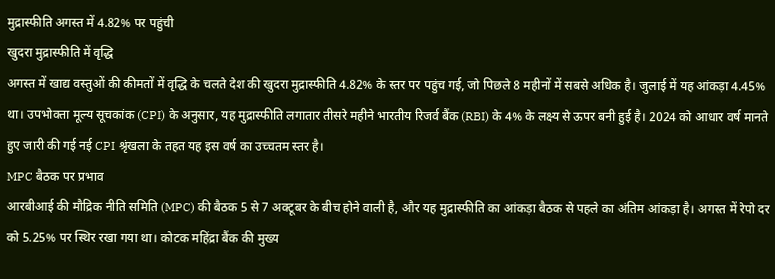मुद्रास्फीति अगस्त में 4.82% पर पहुंची
खुदरा मुद्रास्फीति में वृद्धि
अगस्त में खाद्य वस्तुओं की कीमतों में वृद्धि के चलते देश की खुदरा मुद्रास्फीति 4.82% के स्तर पर पहुंच गई, जो पिछले 8 महीनों में सबसे अधिक है। जुलाई में यह आंकड़ा 4.45% था। उपभोक्ता मूल्य सूचकांक (CPI) के अनुसार, यह मुद्रास्फीति लगातार तीसरे महीने भारतीय रिजर्व बैंक (RBI) के 4% के लक्ष्य से ऊपर बनी हुई है। 2024 को आधार वर्ष मानते हुए जारी की गई नई CPI श्रृंखला के तहत यह इस वर्ष का उच्चतम स्तर है।
MPC बैठक पर प्रभाव
आरबीआई की मौद्रिक नीति समिति (MPC) की बैठक 5 से 7 अक्टूबर के बीच होने वाली है, और यह मुद्रास्फीति का आंकड़ा बैठक से पहले का अंतिम आंकड़ा है। अगस्त में रेपो दर को 5.25% पर स्थिर रखा गया था। कोटक महिंद्रा बैंक की मुख्य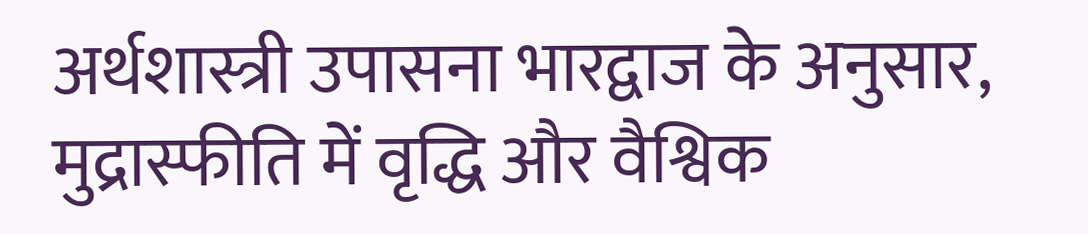अर्थशास्त्री उपासना भारद्वाज के अनुसार, मुद्रास्फीति में वृद्धि और वैश्विक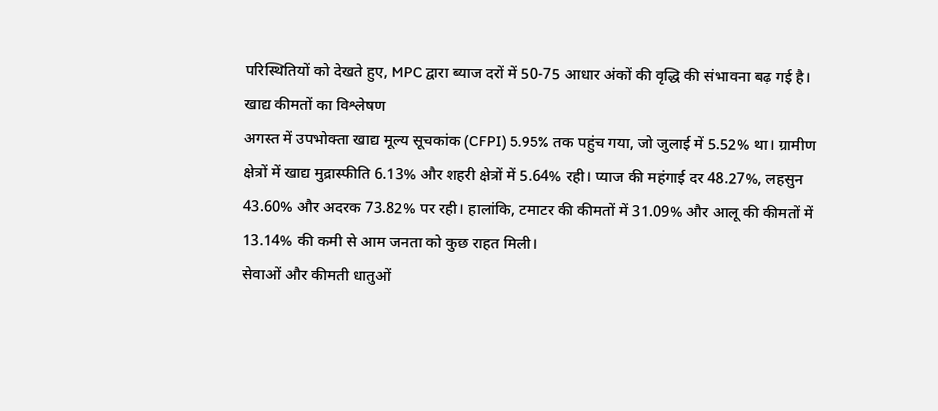परिस्थितियों को देखते हुए, MPC द्वारा ब्याज दरों में 50-75 आधार अंकों की वृद्धि की संभावना बढ़ गई है।
खाद्य कीमतों का विश्लेषण
अगस्त में उपभोक्ता खाद्य मूल्य सूचकांक (CFPI) 5.95% तक पहुंच गया, जो जुलाई में 5.52% था। ग्रामीण क्षेत्रों में खाद्य मुद्रास्फीति 6.13% और शहरी क्षेत्रों में 5.64% रही। प्याज की महंगाई दर 48.27%, लहसुन 43.60% और अदरक 73.82% पर रही। हालांकि, टमाटर की कीमतों में 31.09% और आलू की कीमतों में 13.14% की कमी से आम जनता को कुछ राहत मिली।
सेवाओं और कीमती धातुओं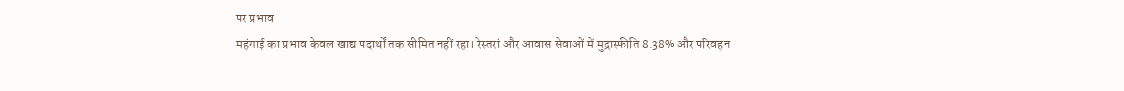पर प्रभाव
महंगाई का प्रभाव केवल खाद्य पदार्थों तक सीमित नहीं रहा। रेस्तरां और आवास सेवाओं में मुद्रास्फीति 8.38% और परिवहन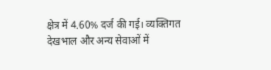क्षेत्र में 4.60% दर्ज की गई। व्यक्तिगत देखभाल और अन्य सेवाओं में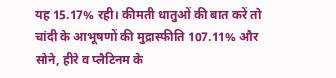यह 15.17% रही। कीमती धातुओं की बात करें तो चांदी के आभूषणों की मुद्रास्फीति 107.11% और सोने, हीरे व प्लैटिनम के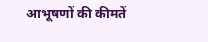आभूषणों की कीमतें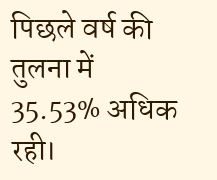पिछले वर्ष की तुलना में 35.53% अधिक रही।